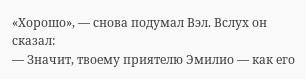«Хорошо», — снова подумал Вэл. Вслух он сказал:
— Значит, твоему приятелю Эмилио — как его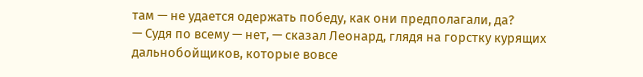там — не удается одержать победу, как они предполагали, да?
— Судя по всему — нет, — сказал Леонард, глядя на горстку курящих дальнобойщиков, которые вовсе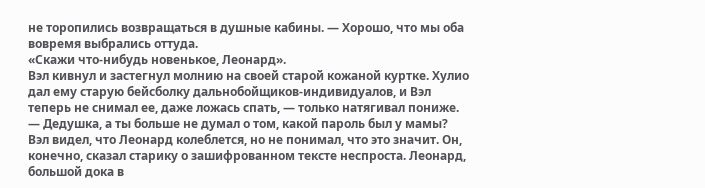не торопились возвращаться в душные кабины. — Хорошо, что мы оба вовремя выбрались оттуда.
«Скажи что-нибудь новенькое, Леонард».
Вэл кивнул и застегнул молнию на своей старой кожаной куртке. Хулио дал ему старую бейсболку дальнобойщиков-индивидуалов, и Вэл теперь не снимал ее, даже ложась спать, — только натягивал пониже.
— Дедушка, а ты больше не думал о том, какой пароль был у мамы?
Вэл видел, что Леонард колеблется, но не понимал, что это значит. Он, конечно, сказал старику о зашифрованном тексте неспроста. Леонард, большой дока в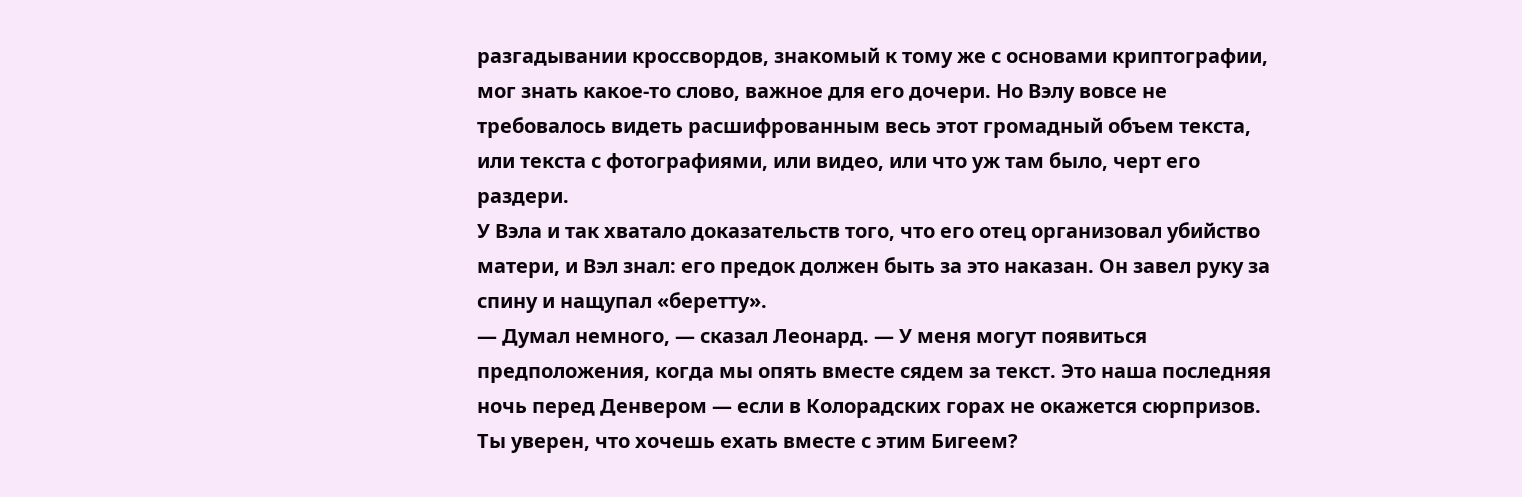разгадывании кроссвордов, знакомый к тому же с основами криптографии, мог знать какое-то слово, важное для его дочери. Но Вэлу вовсе не требовалось видеть расшифрованным весь этот громадный объем текста, или текста с фотографиями, или видео, или что уж там было, черт его раздери.
У Вэла и так хватало доказательств того, что его отец организовал убийство матери, и Вэл знал: его предок должен быть за это наказан. Он завел руку за спину и нащупал «беретту».
— Думал немного, — сказал Леонард. — У меня могут появиться предположения, когда мы опять вместе сядем за текст. Это наша последняя ночь перед Денвером — если в Колорадских горах не окажется сюрпризов. Ты уверен, что хочешь ехать вместе с этим Бигеем?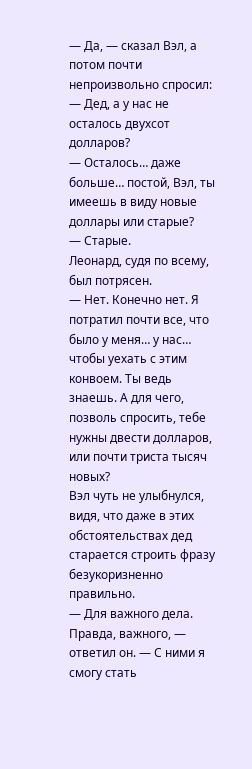— Да, — сказал Вэл, а потом почти непроизвольно спросил:
— Дед, а у нас не осталось двухсот долларов?
— Осталось… даже больше… постой, Вэл, ты имеешь в виду новые доллары или старые?
— Старые.
Леонард, судя по всему, был потрясен.
— Нет. Конечно нет. Я потратил почти все, что было у меня… у нас… чтобы уехать с этим конвоем. Ты ведь знаешь. А для чего, позволь спросить, тебе нужны двести долларов, или почти триста тысяч новых?
Вэл чуть не улыбнулся, видя, что даже в этих обстоятельствах дед старается строить фразу безукоризненно правильно.
— Для важного дела. Правда, важного, — ответил он. — С ними я смогу стать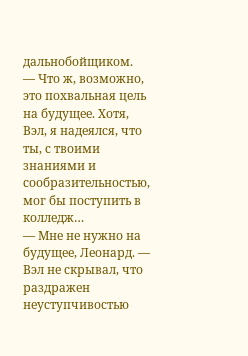дальнобойщиком.
— Что ж, возможно, это похвальная цель на будущее. Хотя, Вэл, я надеялся, что ты, с твоими знаниями и сообразительностью, мог бы поступить в колледж…
— Мне не нужно на будущее, Леонард. — Вэл не скрывал, что раздражен неуступчивостью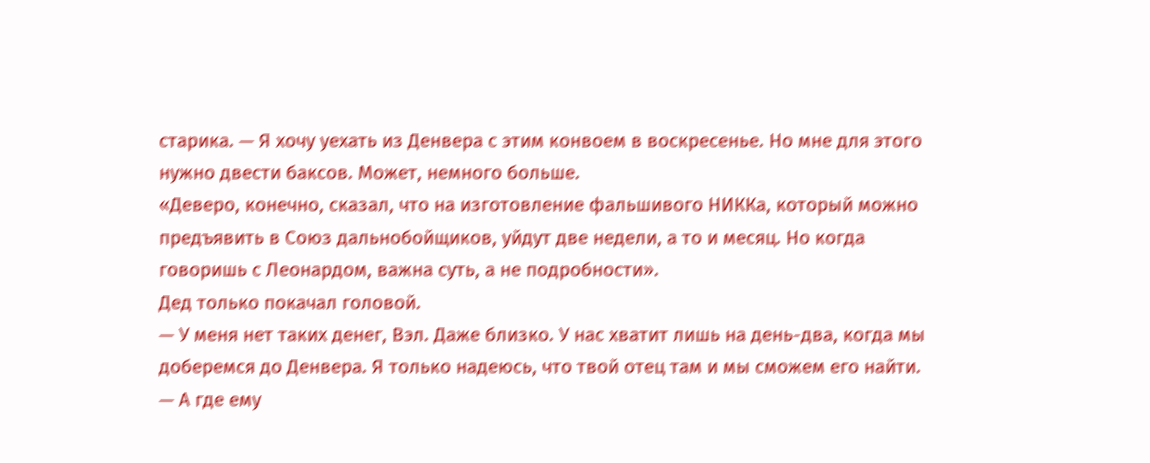старика. — Я хочу уехать из Денвера с этим конвоем в воскресенье. Но мне для этого нужно двести баксов. Может, немного больше.
«Деверо, конечно, сказал, что на изготовление фальшивого НИККа, который можно предъявить в Союз дальнобойщиков, уйдут две недели, а то и месяц. Но когда говоришь с Леонардом, важна суть, а не подробности».
Дед только покачал головой.
— У меня нет таких денег, Вэл. Даже близко. У нас хватит лишь на день-два, когда мы доберемся до Денвера. Я только надеюсь, что твой отец там и мы сможем его найти.
— А где ему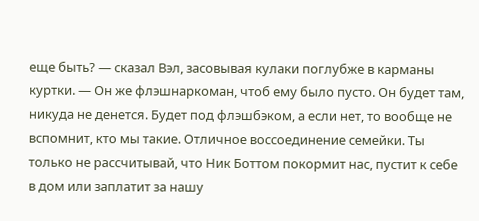еще быть? — сказал Вэл, засовывая кулаки поглубже в карманы куртки. — Он же флэшнаркоман, чтоб ему было пусто. Он будет там, никуда не денется. Будет под флэшбэком, а если нет, то вообще не вспомнит, кто мы такие. Отличное воссоединение семейки. Ты только не рассчитывай, что Ник Боттом покормит нас, пустит к себе в дом или заплатит за нашу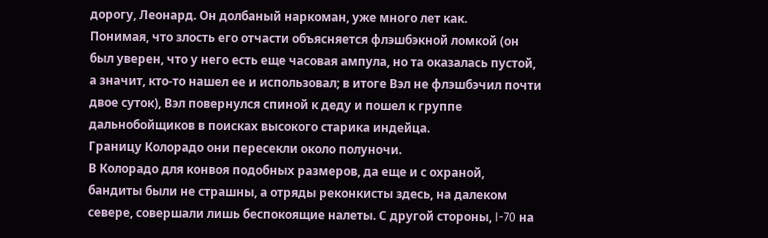дорогу, Леонард. Он долбаный наркоман, уже много лет как.
Понимая, что злость его отчасти объясняется флэшбэкной ломкой (он был уверен, что у него есть еще часовая ампула, но та оказалась пустой, а значит, кто-то нашел ее и использовал; в итоге Вэл не флэшбэчил почти двое суток), Вэл повернулся спиной к деду и пошел к группе дальнобойщиков в поисках высокого старика индейца.
Границу Колорадо они пересекли около полуночи.
В Колорадо для конвоя подобных размеров, да еще и с охраной, бандиты были не страшны, а отряды реконкисты здесь, на далеком севере, совершали лишь беспокоящие налеты. С другой стороны, I-70 на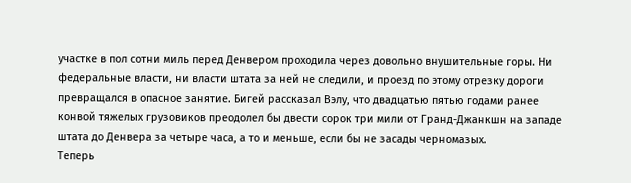участке в пол сотни миль перед Денвером проходила через довольно внушительные горы. Ни федеральные власти, ни власти штата за ней не следили, и проезд по этому отрезку дороги превращался в опасное занятие. Бигей рассказал Вэлу, что двадцатью пятью годами ранее конвой тяжелых грузовиков преодолел бы двести сорок три мили от Гранд-Джанкшн на западе штата до Денвера за четыре часа, а то и меньше, если бы не засады черномазых.
Теперь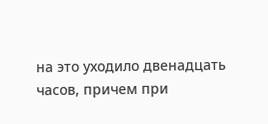на это уходило двенадцать часов, причем при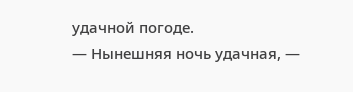удачной погоде.
— Нынешняя ночь удачная, —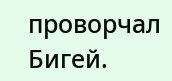проворчал Бигей.